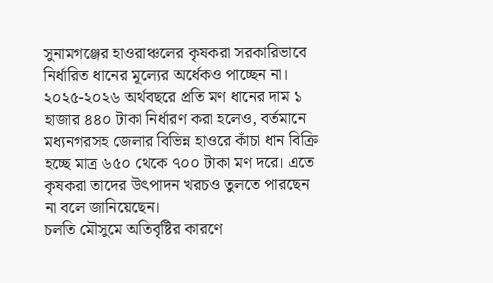সুনামগঞ্জের হাওরাঞ্চলের কৃষকরা সরকারিভাবে নির্ধারিত ধানের মূল্যের অর্ধেকও পাচ্ছেন না। ২০২৫-২০২৬ অর্থবছরে প্রতি মণ ধানের দাম ১ হাজার ৪৪০ টাকা নির্ধারণ করা হলেও, বর্তমানে মধ্যনগরসহ জেলার বিভিন্ন হাওরে কাঁচা ধান বিক্রি হচ্ছে মাত্র ৬৫০ থেকে ৭০০ টাকা মণ দরে। এতে কৃষকরা তাদের উৎপাদন খরচও তুলতে পারছেন না বলে জানিয়েছেন।
চলতি মৌসুমে অতিবৃষ্টির কারণে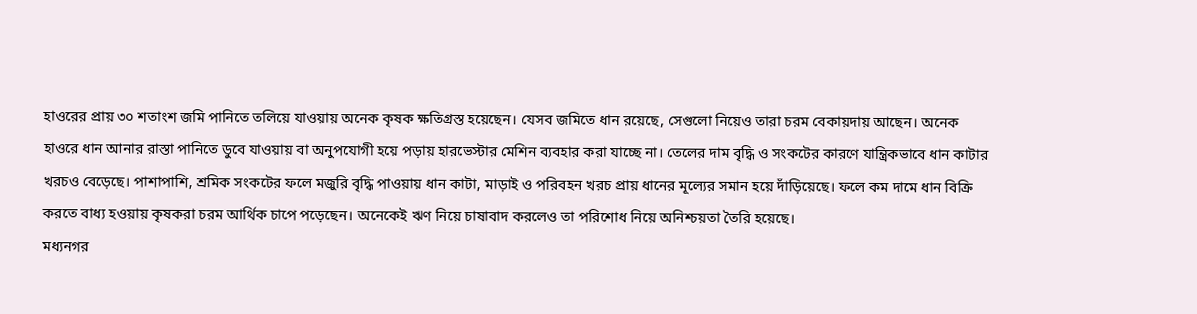হাওরের প্রায় ৩০ শতাংশ জমি পানিতে তলিয়ে যাওয়ায় অনেক কৃষক ক্ষতিগ্রস্ত হয়েছেন। যেসব জমিতে ধান রয়েছে, সেগুলো নিয়েও তারা চরম বেকায়দায় আছেন। অনেক হাওরে ধান আনার রাস্তা পানিতে ডুবে যাওয়ায় বা অনুপযোগী হয়ে পড়ায় হারভেস্টার মেশিন ব্যবহার করা যাচ্ছে না। তেলের দাম বৃদ্ধি ও সংকটের কারণে যান্ত্রিকভাবে ধান কাটার খরচও বেড়েছে। পাশাপাশি, শ্রমিক সংকটের ফলে মজুরি বৃদ্ধি পাওয়ায় ধান কাটা, মাড়াই ও পরিবহন খরচ প্রায় ধানের মূল্যের সমান হয়ে দাঁড়িয়েছে। ফলে কম দামে ধান বিক্রি করতে বাধ্য হওয়ায় কৃষকরা চরম আর্থিক চাপে পড়েছেন। অনেকেই ঋণ নিয়ে চাষাবাদ করলেও তা পরিশোধ নিয়ে অনিশ্চয়তা তৈরি হয়েছে।
মধ্যনগর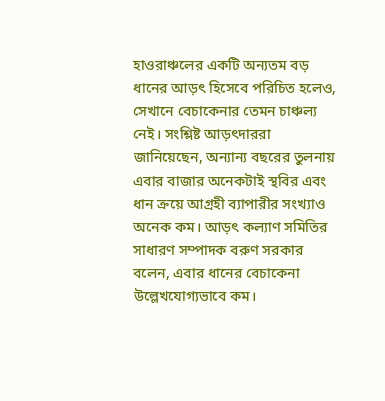হাওরাঞ্চলের একটি অন্যতম বড় ধানের আড়ৎ হিসেবে পরিচিত হলেও, সেখানে বেচাকেনার তেমন চাঞ্চল্য নেই। সংশ্লিষ্ট আড়ৎদাররা জানিয়েছেন, অন্যান্য বছরের তুলনায় এবার বাজার অনেকটাই স্থবির এবং ধান ক্রয়ে আগ্রহী ব্যাপারীর সংখ্যাও অনেক কম। আড়ৎ কল্যাণ সমিতির সাধারণ সম্পাদক বরুণ সরকার বলেন, এবার ধানের বেচাকেনা উল্লেখযোগ্যভাবে কম।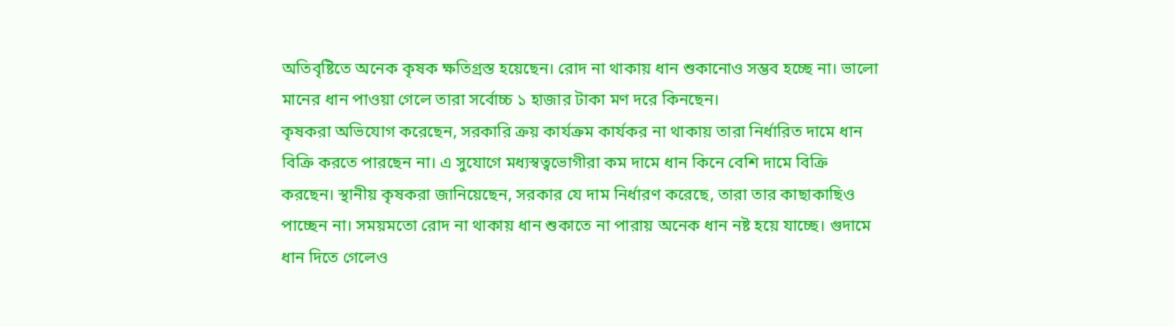অতিবৃষ্টিতে অনেক কৃষক ক্ষতিগ্রস্ত হয়েছেন। রোদ না থাকায় ধান শুকানোও সম্ভব হচ্ছে না। ভালো মানের ধান পাওয়া গেলে তারা সর্বোচ্চ ১ হাজার টাকা মণ দরে কিনছেন।
কৃষকরা অভিযোগ করেছেন, সরকারি ক্রয় কার্যক্রম কার্যকর না থাকায় তারা নির্ধারিত দামে ধান বিক্রি করতে পারছেন না। এ সুযোগে মধ্যস্বত্বভোগীরা কম দামে ধান কিনে বেশি দামে বিক্রি করছেন। স্থানীয় কৃষকরা জানিয়েছেন, সরকার যে দাম নির্ধারণ করেছে, তারা তার কাছাকাছিও পাচ্ছেন না। সময়মতো রোদ না থাকায় ধান শুকাতে না পারায় অনেক ধান নষ্ট হয়ে যাচ্ছে। গুদামে ধান দিতে গেলেও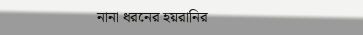নানা ধরনের হয়রানির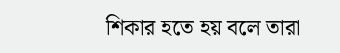শিকার হতে হয় বলে তারা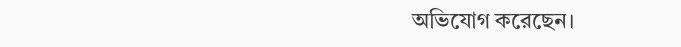অভিযোগ করেছেন।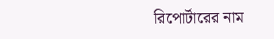রিপোর্টারের নাম